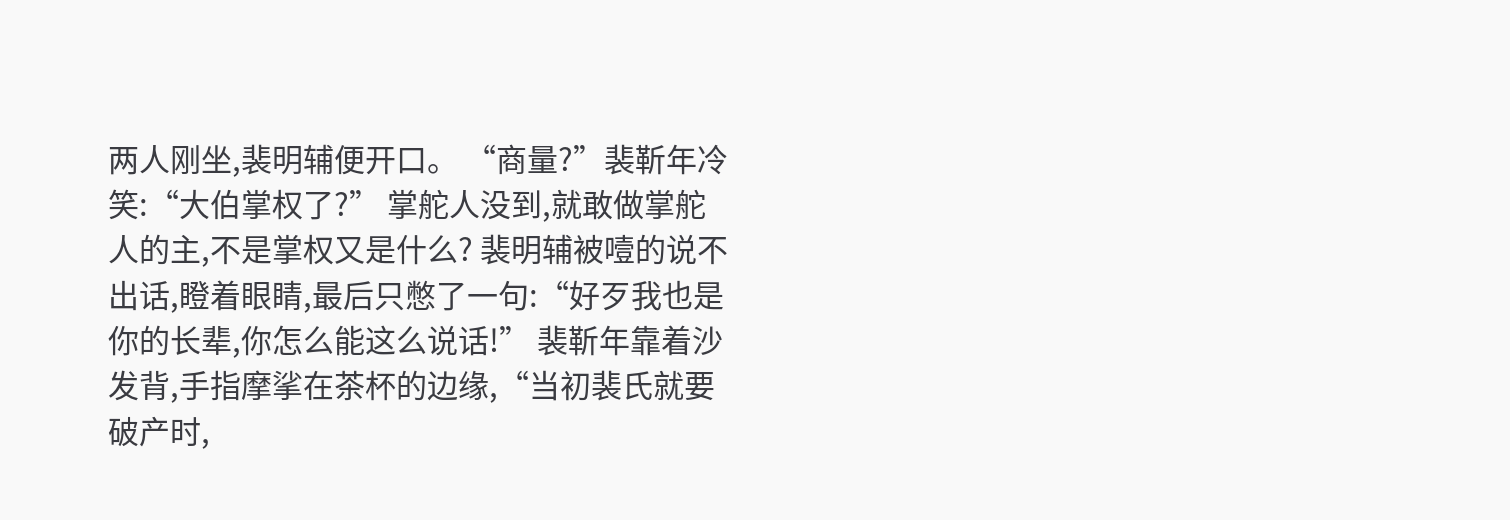两人刚坐,裴明辅便开口。 “商量?”裴靳年冷笑:“大伯掌权了?” 掌舵人没到,就敢做掌舵人的主,不是掌权又是什么? 裴明辅被噎的说不出话,瞪着眼睛,最后只憋了一句:“好歹我也是你的长辈,你怎么能这么说话!” 裴靳年靠着沙发背,手指摩挲在茶杯的边缘,“当初裴氏就要破产时,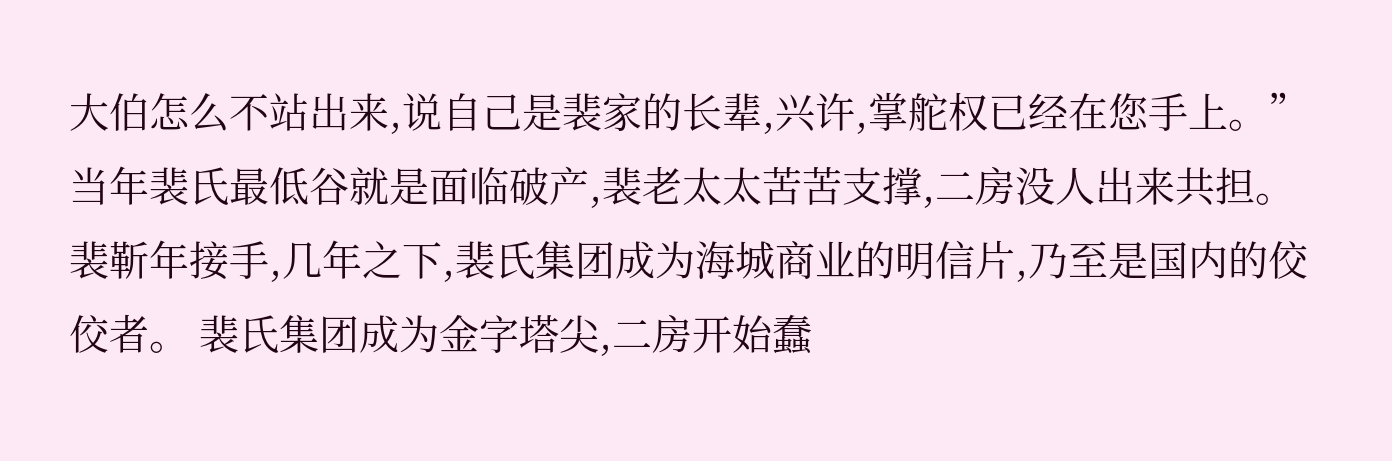大伯怎么不站出来,说自己是裴家的长辈,兴许,掌舵权已经在您手上。” 当年裴氏最低谷就是面临破产,裴老太太苦苦支撑,二房没人出来共担。 裴靳年接手,几年之下,裴氏集团成为海城商业的明信片,乃至是国内的佼佼者。 裴氏集团成为金字塔尖,二房开始蠢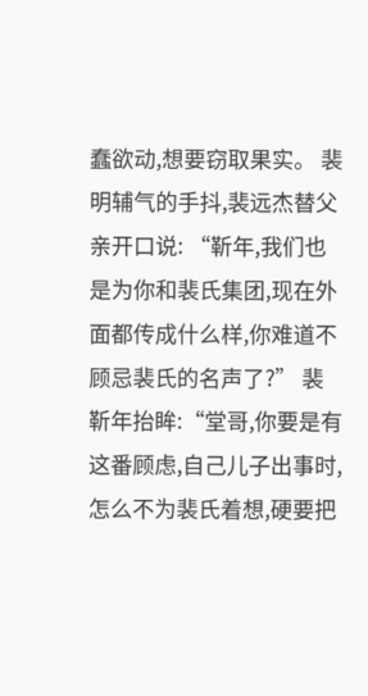蠢欲动,想要窃取果实。 裴明辅气的手抖,裴远杰替父亲开口说: “靳年,我们也是为你和裴氏集团,现在外面都传成什么样,你难道不顾忌裴氏的名声了?” 裴靳年抬眸:“堂哥,你要是有这番顾虑,自己儿子出事时,怎么不为裴氏着想,硬要把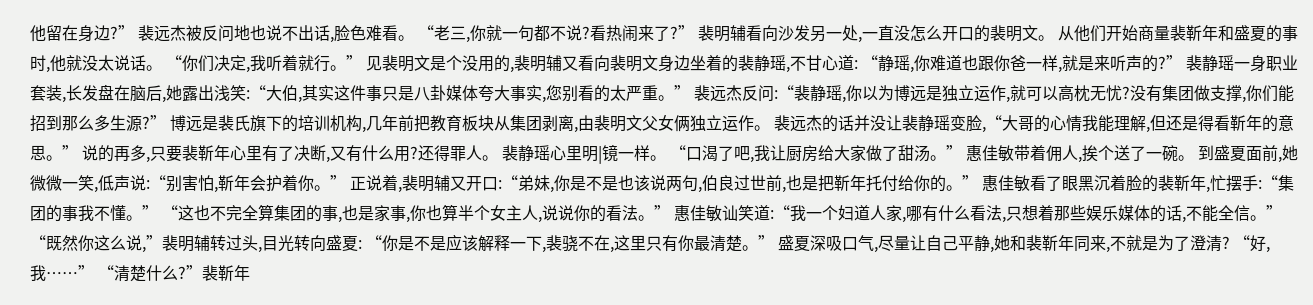他留在身边?” 裴远杰被反问地也说不出话,脸色难看。 “老三,你就一句都不说?看热闹来了?” 裴明辅看向沙发另一处,一直没怎么开口的裴明文。 从他们开始商量裴靳年和盛夏的事时,他就没太说话。 “你们决定,我听着就行。” 见裴明文是个没用的,裴明辅又看向裴明文身边坐着的裴静瑶,不甘心道: “静瑶,你难道也跟你爸一样,就是来听声的?” 裴静瑶一身职业套装,长发盘在脑后,她露出浅笑:“大伯,其实这件事只是八卦媒体夸大事实,您别看的太严重。” 裴远杰反问:“裴静瑶,你以为博远是独立运作,就可以高枕无忧?没有集团做支撑,你们能招到那么多生源?” 博远是裴氏旗下的培训机构,几年前把教育板块从集团剥离,由裴明文父女俩独立运作。 裴远杰的话并没让裴静瑶变脸,“大哥的心情我能理解,但还是得看靳年的意思。” 说的再多,只要裴靳年心里有了决断,又有什么用?还得罪人。 裴静瑶心里明|镜一样。 “口渴了吧,我让厨房给大家做了甜汤。” 惠佳敏带着佣人,挨个送了一碗。 到盛夏面前,她微微一笑,低声说:“别害怕,靳年会护着你。” 正说着,裴明辅又开口:“弟妹,你是不是也该说两句,伯良过世前,也是把靳年托付给你的。” 惠佳敏看了眼黑沉着脸的裴靳年,忙摆手:“集团的事我不懂。” “这也不完全算集团的事,也是家事,你也算半个女主人,说说你的看法。” 惠佳敏讪笑道:“我一个妇道人家,哪有什么看法,只想着那些娱乐媒体的话,不能全信。” “既然你这么说,”裴明辅转过头,目光转向盛夏: “你是不是应该解释一下,裴骁不在,这里只有你最清楚。” 盛夏深吸口气,尽量让自己平静,她和裴靳年同来,不就是为了澄清? “好,我……” “清楚什么?”裴靳年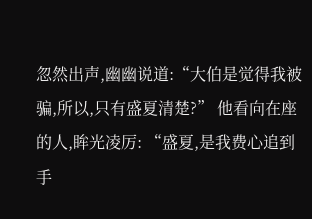忽然出声,幽幽说道:“大伯是觉得我被骗,所以,只有盛夏清楚?” 他看向在座的人,眸光凌厉: “盛夏,是我费心追到手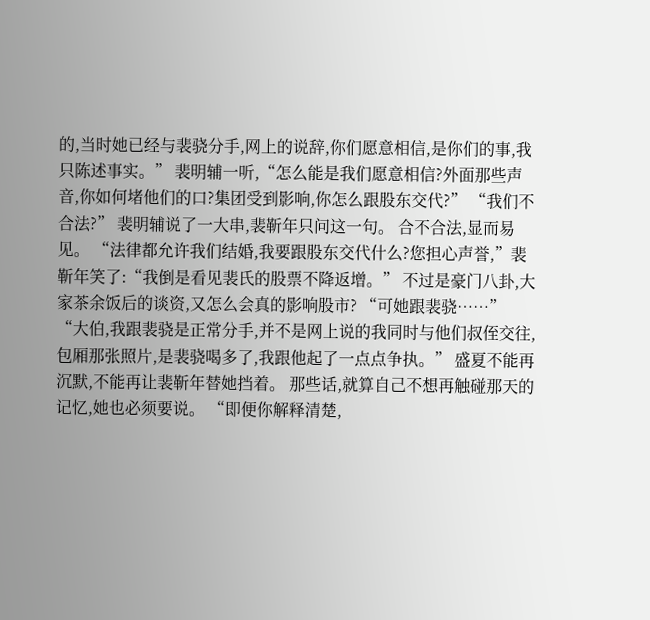的,当时她已经与裴骁分手,网上的说辞,你们愿意相信,是你们的事,我只陈述事实。” 裴明辅一听,“怎么能是我们愿意相信?外面那些声音,你如何堵他们的口?集团受到影响,你怎么跟股东交代?” “我们不合法?” 裴明辅说了一大串,裴靳年只问这一句。 合不合法,显而易见。 “法律都允许我们结婚,我要跟股东交代什么?您担心声誉,”裴靳年笑了:“我倒是看见裴氏的股票不降返增。” 不过是豪门八卦,大家茶余饭后的谈资,又怎么会真的影响股市? “可她跟裴骁……” “大伯,我跟裴骁是正常分手,并不是网上说的我同时与他们叔侄交往,包厢那张照片,是裴骁喝多了,我跟他起了一点点争执。” 盛夏不能再沉默,不能再让裴靳年替她挡着。 那些话,就算自己不想再触碰那天的记忆,她也必须要说。 “即便你解释清楚,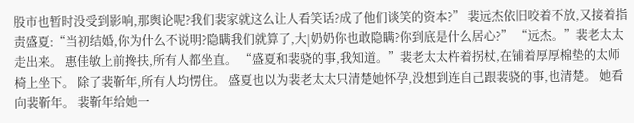股市也暂时没受到影响,那舆论呢?我们裴家就这么让人看笑话?成了他们谈笑的资本?” 裴远杰依旧咬着不放,又接着指责盛夏:“当初结婚,你为什么不说明?隐瞒我们就算了,大|奶奶你也敢隐瞒?你到底是什么居心?” “远杰。”裴老太太走出来。 惠佳敏上前搀扶,所有人都坐直。 “盛夏和裴骁的事,我知道。”裴老太太杵着拐杖,在铺着厚厚棉垫的太师椅上坐下。 除了裴靳年,所有人均愣住。 盛夏也以为裴老太太只清楚她怀孕,没想到连自己跟裴骁的事,也清楚。 她看向裴靳年。 裴靳年给她一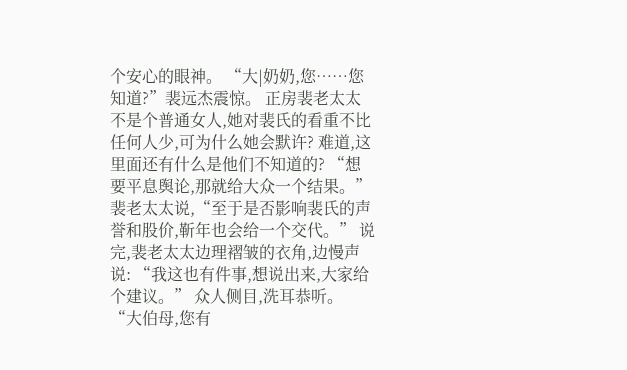个安心的眼神。 “大|奶奶,您……您知道?”裴远杰震惊。 正房裴老太太不是个普通女人,她对裴氏的看重不比任何人少,可为什么她会默许? 难道,这里面还有什么是他们不知道的? “想要平息舆论,那就给大众一个结果。”裴老太太说,“至于是否影响裴氏的声誉和股价,靳年也会给一个交代。” 说完,裴老太太边理褶皱的衣角,边慢声说: “我这也有件事,想说出来,大家给个建议。” 众人侧目,洗耳恭听。 “大伯母,您有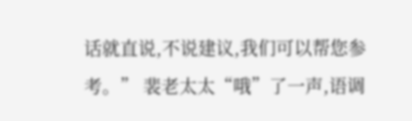话就直说,不说建议,我们可以帮您参考。” 裴老太太“哦”了一声,语调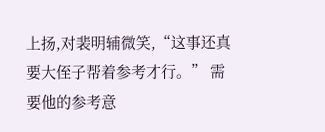上扬,对裴明辅微笑,“这事还真要大侄子帮着参考才行。” 需要他的参考意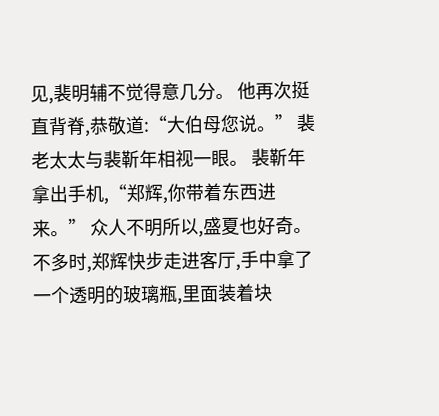见,裴明辅不觉得意几分。 他再次挺直背脊,恭敬道:“大伯母您说。” 裴老太太与裴靳年相视一眼。 裴靳年拿出手机,“郑辉,你带着东西进来。” 众人不明所以,盛夏也好奇。 不多时,郑辉快步走进客厅,手中拿了一个透明的玻璃瓶,里面装着块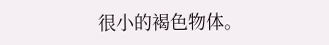很小的褐色物体。